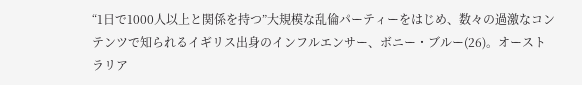“1日で1000人以上と関係を持つ”大規模な乱倫パーティーをはじめ、数々の過激なコンテンツで知られるイギリス出身のインフルエンサー、ボニー・ブルー(26)。オーストラリア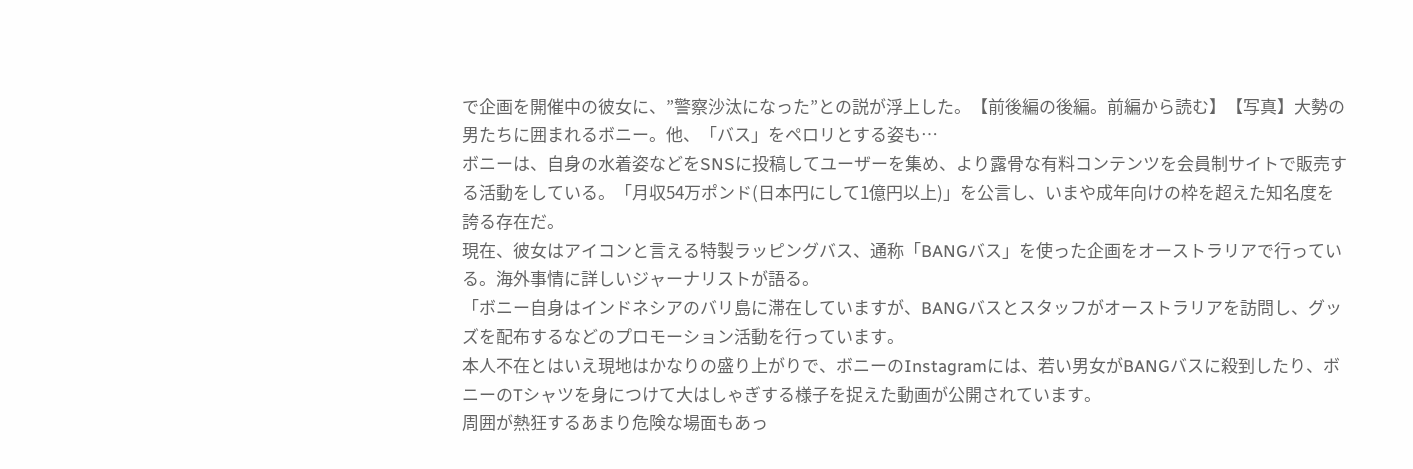で企画を開催中の彼女に、”警察沙汰になった”との説が浮上した。【前後編の後編。前編から読む】【写真】大勢の男たちに囲まれるボニー。他、「バス」をペロリとする姿も…
ボニーは、自身の水着姿などをSNSに投稿してユーザーを集め、より露骨な有料コンテンツを会員制サイトで販売する活動をしている。「月収54万ポンド(日本円にして1億円以上)」を公言し、いまや成年向けの枠を超えた知名度を誇る存在だ。
現在、彼女はアイコンと言える特製ラッピングバス、通称「BANGバス」を使った企画をオーストラリアで行っている。海外事情に詳しいジャーナリストが語る。
「ボニー自身はインドネシアのバリ島に滞在していますが、BANGバスとスタッフがオーストラリアを訪問し、グッズを配布するなどのプロモーション活動を行っています。
本人不在とはいえ現地はかなりの盛り上がりで、ボニーのInstagramには、若い男女がBANGバスに殺到したり、ボニーのTシャツを身につけて大はしゃぎする様子を捉えた動画が公開されています。
周囲が熱狂するあまり危険な場面もあっ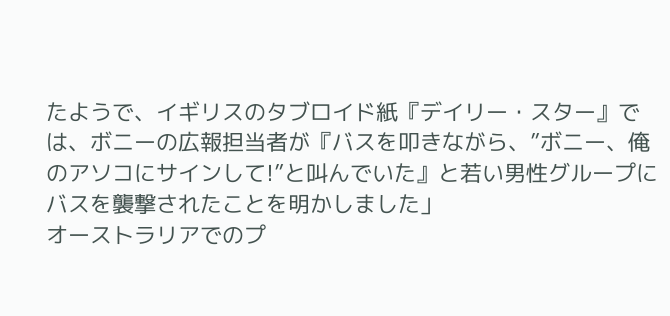たようで、イギリスのタブロイド紙『デイリー・スター』では、ボニーの広報担当者が『バスを叩きながら、”ボニー、俺のアソコにサインして!”と叫んでいた』と若い男性グループにバスを襲撃されたことを明かしました」
オーストラリアでのプ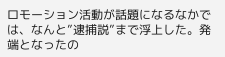ロモーション活動が話題になるなかでは、なんと”逮捕説”まで浮上した。発端となったの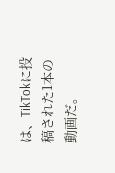は、TikTokに投稿された1本の動画だ。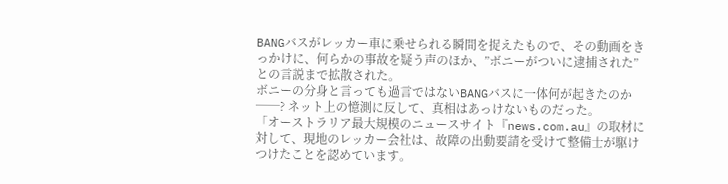BANGバスがレッカー車に乗せられる瞬間を捉えたもので、その動画をきっかけに、何らかの事故を疑う声のほか、”ボニーがついに逮捕された”との言説まで拡散された。
ボニーの分身と言っても過言ではないBANGバスに一体何が起きたのか──? ネット上の憶測に反して、真相はあっけないものだった。
「オーストラリア最大規模のニュースサイト『news.com.au』の取材に対して、現地のレッカー会社は、故障の出動要請を受けて整備士が駆けつけたことを認めています。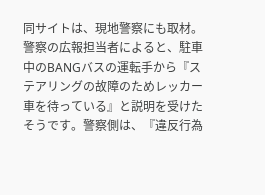同サイトは、現地警察にも取材。警察の広報担当者によると、駐車中のBANGバスの運転手から『ステアリングの故障のためレッカー車を待っている』と説明を受けたそうです。警察側は、『違反行為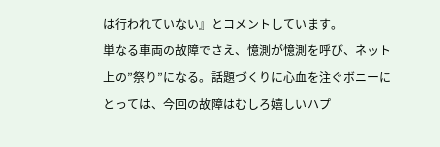は行われていない』とコメントしています。
単なる車両の故障でさえ、憶測が憶測を呼び、ネット上の”祭り”になる。話題づくりに心血を注ぐボニーにとっては、今回の故障はむしろ嬉しいハプ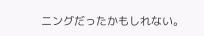ニングだったかもしれない。